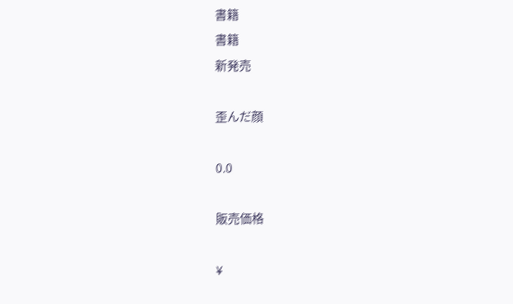書籍
書籍
新発売

歪んだ顔

0.0

販売価格

¥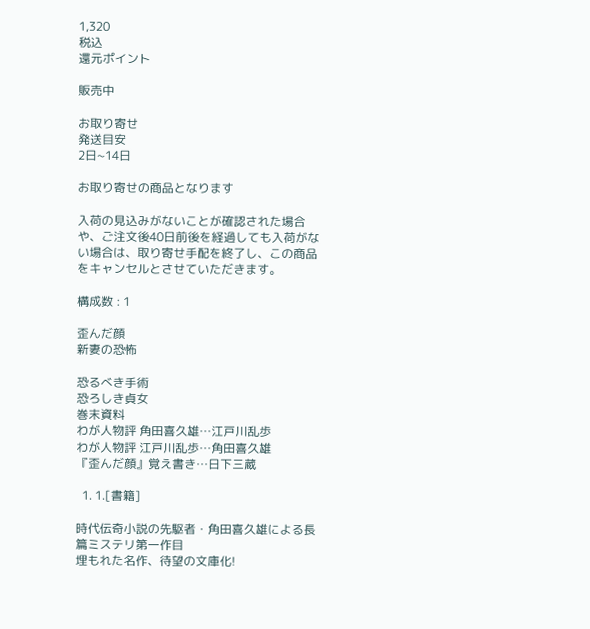1,320
税込
還元ポイント

販売中

お取り寄せ
発送目安
2日~14日

お取り寄せの商品となります

入荷の見込みがないことが確認された場合や、ご注文後40日前後を経過しても入荷がない場合は、取り寄せ手配を終了し、この商品をキャンセルとさせていただきます。

構成数 : 1

歪んだ顔
新妻の恐怖

恐るべき手術
恐ろしき貞女
巻末資料
わが人物評 角田喜久雄…江戸川乱歩
わが人物評 江戸川乱歩…角田喜久雄
『歪んだ顔』覚え書き…日下三蔵

  1. 1.[書籍]

時代伝奇小説の先駆者・角田喜久雄による長篇ミステリ第一作目
埋もれた名作、待望の文庫化!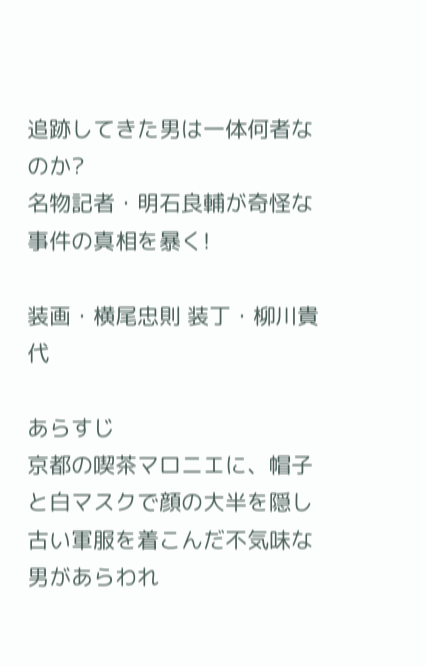追跡してきた男は一体何者なのか?
名物記者・明石良輔が奇怪な事件の真相を暴く!

装画・横尾忠則 装丁・柳川貴代

あらすじ
京都の喫茶マロニエに、帽子と白マスクで顔の大半を隠し古い軍服を着こんだ不気味な男があらわれ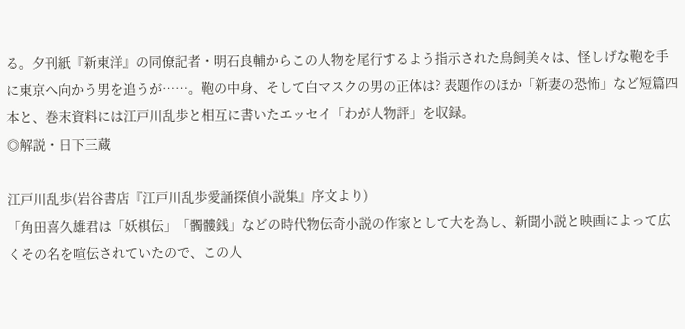る。夕刊紙『新東洋』の同僚記者・明石良輔からこの人物を尾行するよう指示された鳥飼美々は、怪しげな鞄を手に東京へ向かう男を追うが……。鞄の中身、そして白マスクの男の正体は? 表題作のほか「新妻の恐怖」など短篇四本と、巻末資料には江戸川乱歩と相互に書いたエッセイ「わが人物評」を収録。
◎解説・日下三蔵

江戸川乱歩(岩谷書店『江戸川乱歩愛誦探偵小説集』序文より)
「角田喜久雄君は「妖棋伝」「髑髏銭」などの時代物伝奇小説の作家として大を為し、新聞小説と映画によって広くその名を喧伝されていたので、この人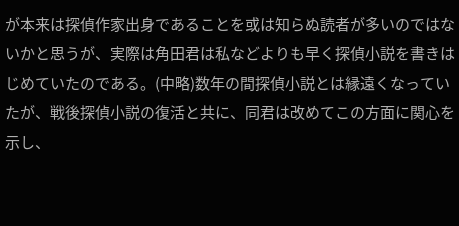が本来は探偵作家出身であることを或は知らぬ読者が多いのではないかと思うが、実際は角田君は私などよりも早く探偵小説を書きはじめていたのである。(中略)数年の間探偵小説とは縁遠くなっていたが、戦後探偵小説の復活と共に、同君は改めてこの方面に関心を示し、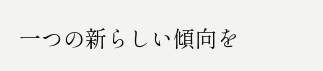一つの新らしい傾向を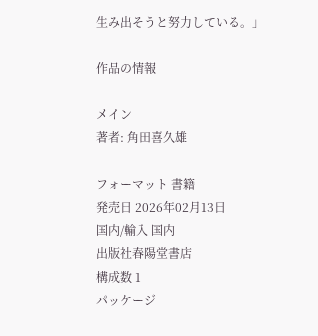生み出そうと努力している。」

作品の情報

メイン
著者: 角田喜久雄

フォーマット 書籍
発売日 2026年02月13日
国内/輸入 国内
出版社春陽堂書店
構成数 1
パッケージ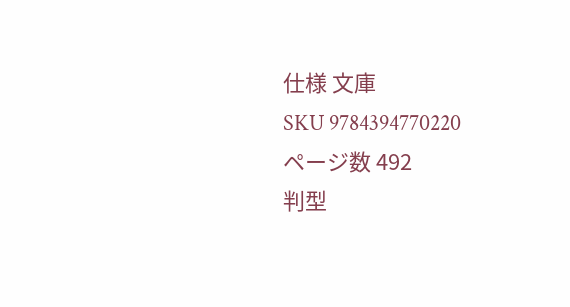仕様 文庫
SKU 9784394770220
ページ数 492
判型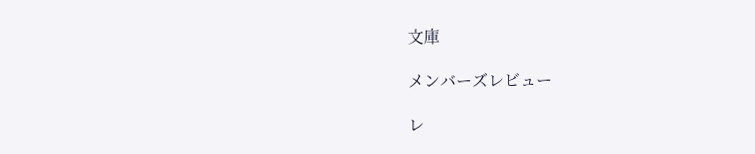文庫

メンバーズレビュー

レ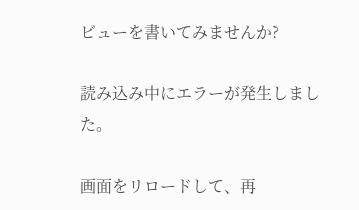ビューを書いてみませんか?

読み込み中にエラーが発生しました。

画面をリロードして、再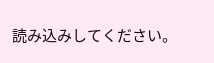読み込みしてください。